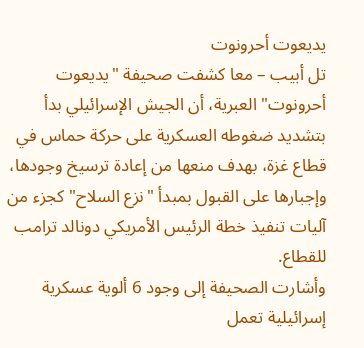يديعوت أحرونوت
تل أبيب – معا كشفت صحيفة "يديعوت أحرونوت" العبرية، أن الجيش الإسرائيلي بدأ بتشديد ضغوطه العسكرية على حركة حماس في قطاع غزة، بهدف منعها من إعادة ترسيخ وجودها، وإجبارها على القبول بمبدأ "نزع السلاح" كجزء من آليات تنفيذ خطة الرئيس الأمريكي دونالد ترامب للقطاع.
وأشارت الصحيفة إلى وجود 6 ألوية عسكرية إسرائيلية تعمل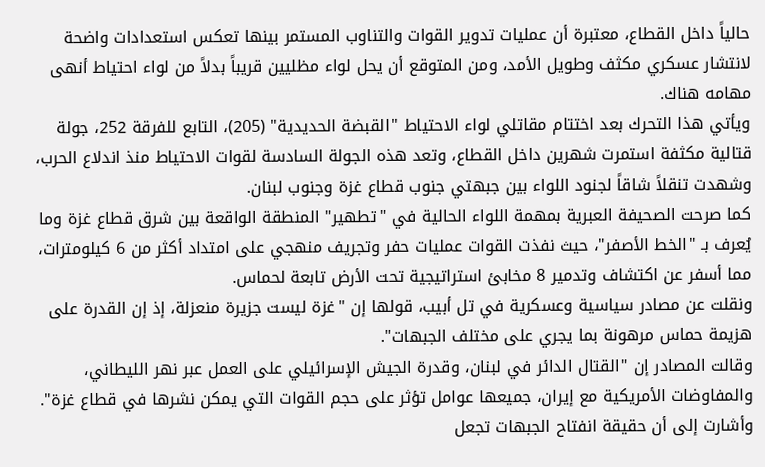حالياً داخل القطاع، معتبرة أن عمليات تدوير القوات والتناوب المستمر بينها تعكس استعدادات واضحة لانتشار عسكري مكثف وطويل الأمد، ومن المتوقع أن يحل لواء مظليين قريباً بدلاً من لواء احتياط أنهى مهامه هناك.
ويأتي هذا التحرك بعد اختتام مقاتلي لواء الاحتياط "القبضة الحديدية" (205)، التابع للفرقة 252، جولة قتالية مكثفة استمرت شهرين داخل القطاع، وتعد هذه الجولة السادسة لقوات الاحتياط منذ اندلاع الحرب، وشهدت تنقلاً شاقاً لجنود اللواء بين جبهتي جنوب قطاع غزة وجنوب لبنان.
كما صرحت الصحيفة العبرية بمهمة اللواء الحالية في "تطهير" المنطقة الواقعة بين شرق قطاع غزة وما يُعرف بـ "الخط الأصفر"، حيث نفذت القوات عمليات حفر وتجريف منهجي على امتداد أكثر من 6 كيلومترات، مما أسفر عن اكتشاف وتدمير 8 مخابئ استراتيجية تحت الأرض تابعة لحماس.
ونقلت عن مصادر سياسية وعسكرية في تل أبيب، قولها إن "غزة ليست جزيرة منعزلة، إذ إن القدرة على هزيمة حماس مرهونة بما يجري على مختلف الجبهات".
وقالت المصادر إن "القتال الدائر في لبنان، وقدرة الجيش الإسرائيلي على العمل عبر نهر الليطاني، والمفاوضات الأمريكية مع إيران، جميعها عوامل تؤثر على حجم القوات التي يمكن نشرها في قطاع غزة".
وأشارت إلى أن حقيقة انفتاح الجبهات تجعل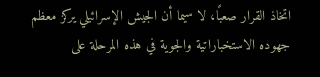اتخاذ القرار صعبًا، لا سيما أن الجيش الإسرائيلي يركز معظم جهوده الاستخباراتية والجوية في هذه المرحلة على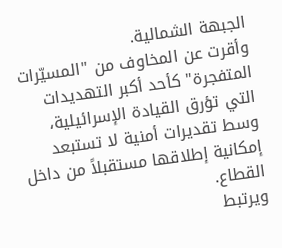الجبهة الشمالية.
وأقرت عن المخاوف من "المسيّرات المتفجرة" كأحد أكبر التهديدات التي تؤرق القيادة الإسرائيلية، وسط تقديرات أمنية لا تستبعد إمكانية إطلاقها مستقبلاً من داخل القطاع.
ويرتبط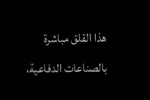هذا القلق مباشرة بالصناعات الدفاعية،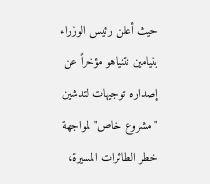حيث أعلن رئيس الوزراء بنيامين نتنياهو مؤخراً عن إصداره توجيهات لتدشين "مشروع خاص" لمواجهة خطر الطائرات المسيرة،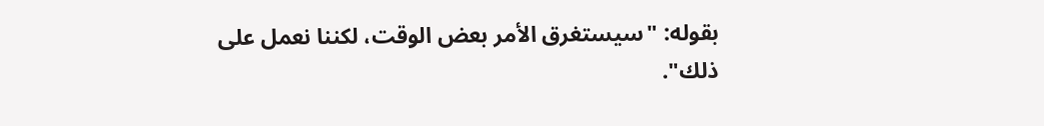بقوله: "سيستغرق الأمر بعض الوقت، لكننا نعمل على ذلك".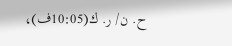ح. ن/ ر. ك(10:05ف)،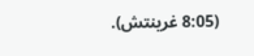(8:05 غرينتش).